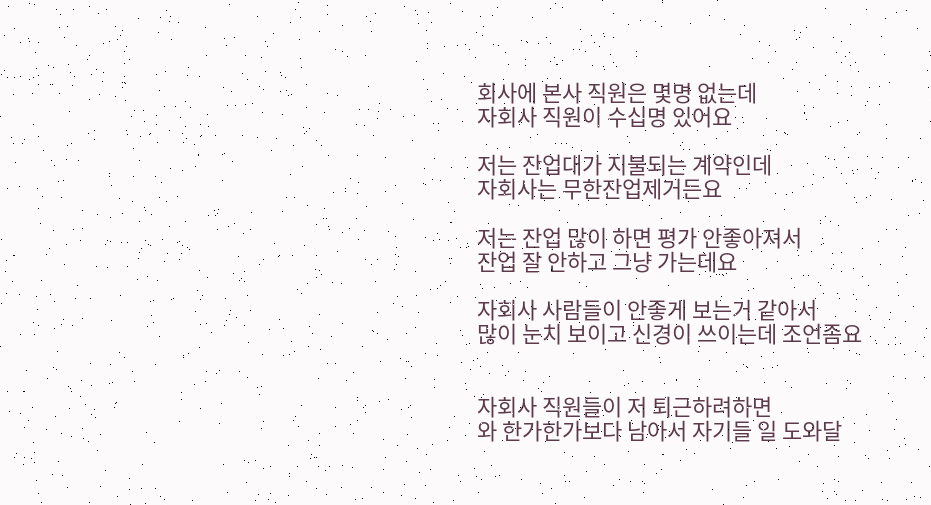회사에 본사 직원은 몇명 없는데
자회사 직원이 수십명 있어요

저는 잔업대가 지불되는 계약인데
자회사는 무한잔업제거든요

저는 잔업 많이 하면 평가 안좋아져서
잔업 잘 안하고 그냥 가는데요

자회사 사람들이 안좋게 보는거 같아서
많이 눈치 보이고 신경이 쓰이는데 조언좀요


자회사 직원들이 저 퇴근하려하면
와 한가한가보다 남아서 자기들 일 도와달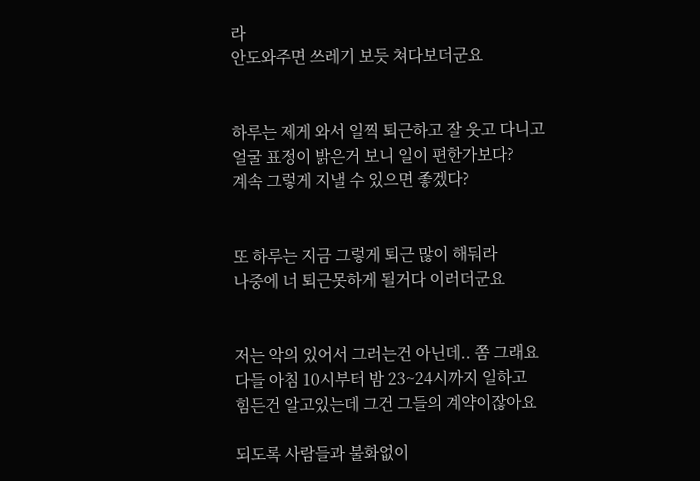라
안도와주면 쓰레기 보듯 쳐다보더군요


하루는 제게 와서 일찍 퇴근하고 잘 웃고 다니고
얼굴 표정이 밝은거 보니 일이 편한가보다?
계속 그렇게 지낼 수 있으면 좋겠다?


또 하루는 지금 그렇게 퇴근 많이 해둬라
나중에 너 퇴근못하게 될거다 이러더군요


저는 악의 있어서 그러는건 아닌데.. 쫌 그래요
다들 아침 10시부터 밤 23~24시까지 일하고
힘든건 알고있는데 그건 그들의 계약이잖아요

되도록 사람들과 불화없이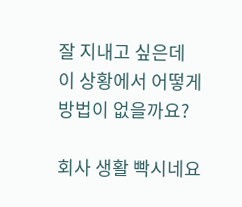잘 지내고 싶은데
이 상황에서 어떻게 방법이 없을까요?

회사 생활 빡시네요